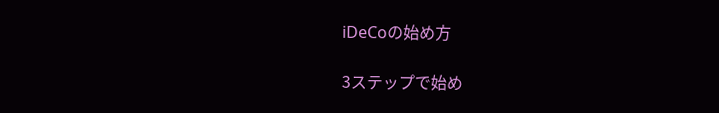iDeCoの始め方

3ステップで始め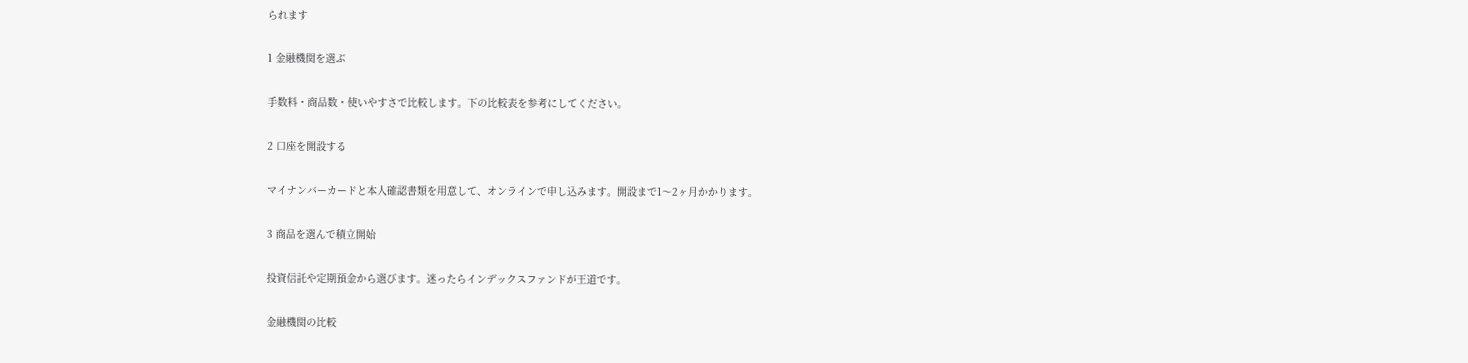られます

1 金融機関を選ぶ

手数料・商品数・使いやすさで比較します。下の比較表を参考にしてください。

2 口座を開設する

マイナンバーカードと本人確認書類を用意して、オンラインで申し込みます。開設まで1〜2ヶ月かかります。

3 商品を選んで積立開始

投資信託や定期預金から選びます。迷ったらインデックスファンドが王道です。

金融機関の比較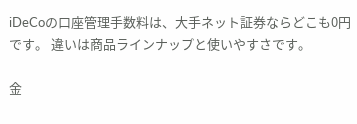iDeCoの口座管理手数料は、大手ネット証券ならどこも0円です。 違いは商品ラインナップと使いやすさです。

金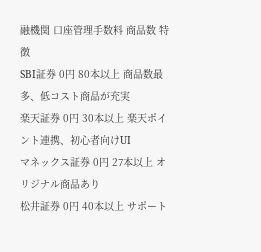融機関 口座管理手数料 商品数 特徴
SBI証券 0円 80本以上 商品数最多、低コスト商品が充実
楽天証券 0円 30本以上 楽天ポイント連携、初心者向けUI
マネックス証券 0円 27本以上 オリジナル商品あり
松井証券 0円 40本以上 サポート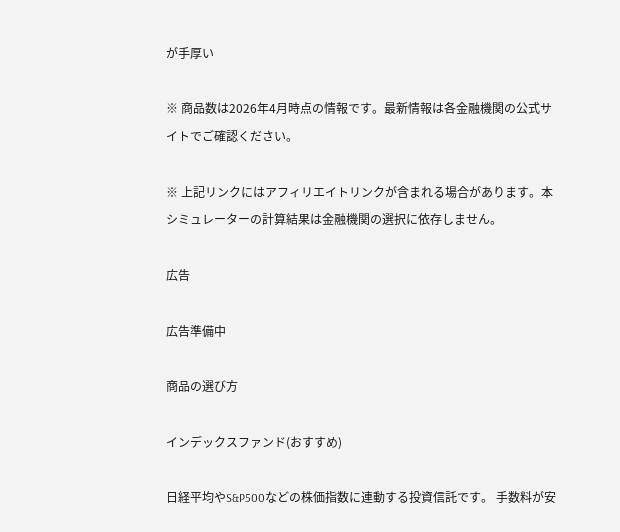が手厚い

※ 商品数は2026年4月時点の情報です。最新情報は各金融機関の公式サイトでご確認ください。

※ 上記リンクにはアフィリエイトリンクが含まれる場合があります。本シミュレーターの計算結果は金融機関の選択に依存しません。

広告

広告準備中

商品の選び方

インデックスファンド(おすすめ)

日経平均やS&P500などの株価指数に連動する投資信託です。 手数料が安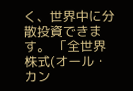く、世界中に分散投資できます。 「全世界株式(オール・カン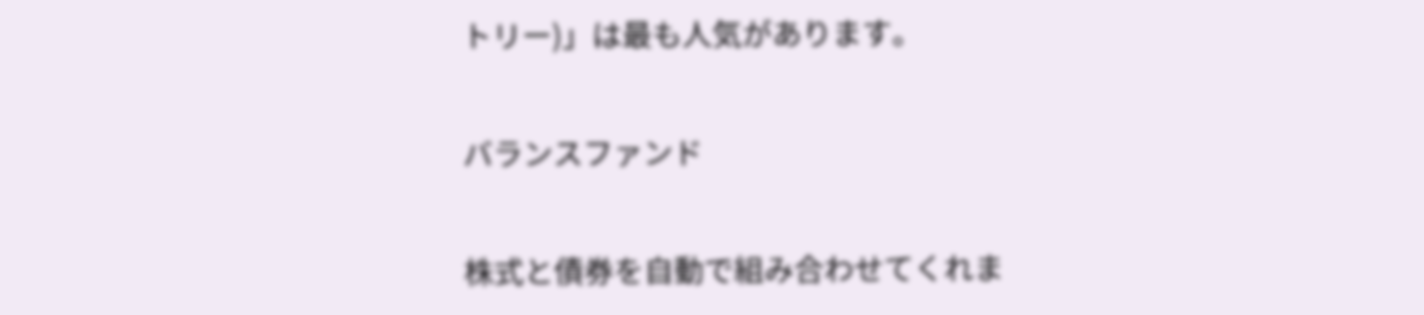トリー)」は最も人気があります。

バランスファンド

株式と債券を自動で組み合わせてくれま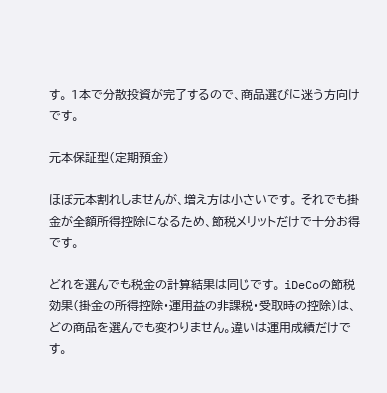す。 1本で分散投資が完了するので、商品選びに迷う方向けです。

元本保証型(定期預金)

ほぼ元本割れしませんが、増え方は小さいです。 それでも掛金が全額所得控除になるため、節税メリットだけで十分お得です。

どれを選んでも税金の計算結果は同じです。 iDeCoの節税効果(掛金の所得控除・運用益の非課税・受取時の控除)は、 どの商品を選んでも変わりません。違いは運用成績だけです。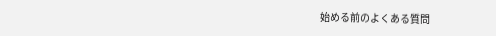始める前のよくある質問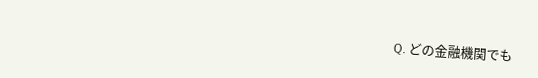Q. どの金融機関でも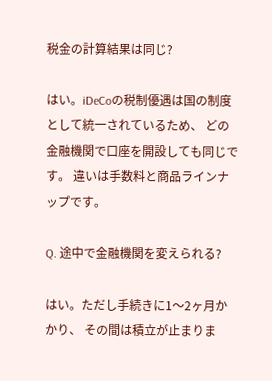税金の計算結果は同じ?

はい。iDeCoの税制優遇は国の制度として統一されているため、 どの金融機関で口座を開設しても同じです。 違いは手数料と商品ラインナップです。

Q. 途中で金融機関を変えられる?

はい。ただし手続きに1〜2ヶ月かかり、 その間は積立が止まりま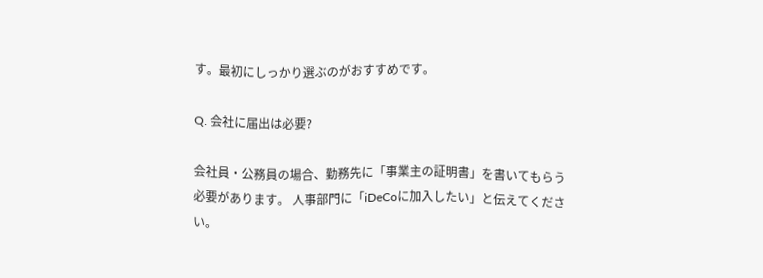す。最初にしっかり選ぶのがおすすめです。

Q. 会社に届出は必要?

会社員・公務員の場合、勤務先に「事業主の証明書」を書いてもらう必要があります。 人事部門に「iDeCoに加入したい」と伝えてください。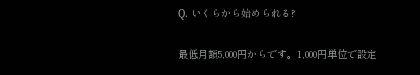Q. いくらから始められる?

最低月額5,000円からです。1,000円単位で設定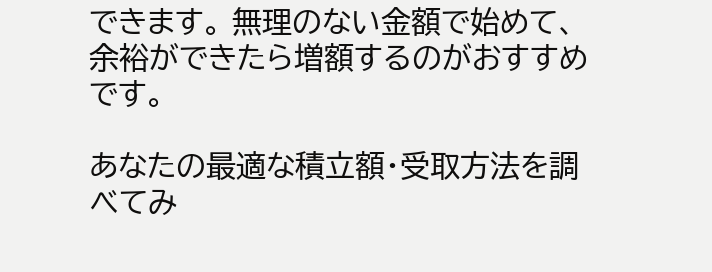できます。 無理のない金額で始めて、余裕ができたら増額するのがおすすめです。

あなたの最適な積立額・受取方法を調べてみ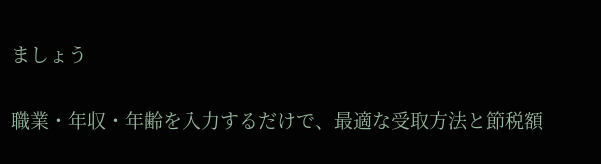ましょう

職業・年収・年齢を入力するだけで、最適な受取方法と節税額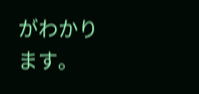がわかります。